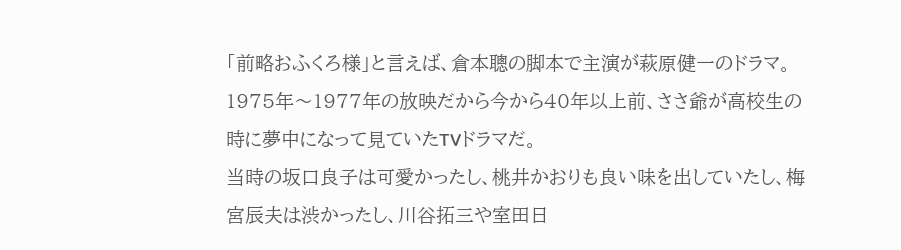「前略おふくろ様」と言えば、倉本聰の脚本で主演が萩原健一のドラマ。1975年〜1977年の放映だから今から40年以上前、ささ爺が高校生の時に夢中になって見ていたTVドラマだ。
当時の坂口良子は可愛かったし、桃井かおりも良い味を出していたし、梅宮辰夫は渋かったし、川谷拓三や室田日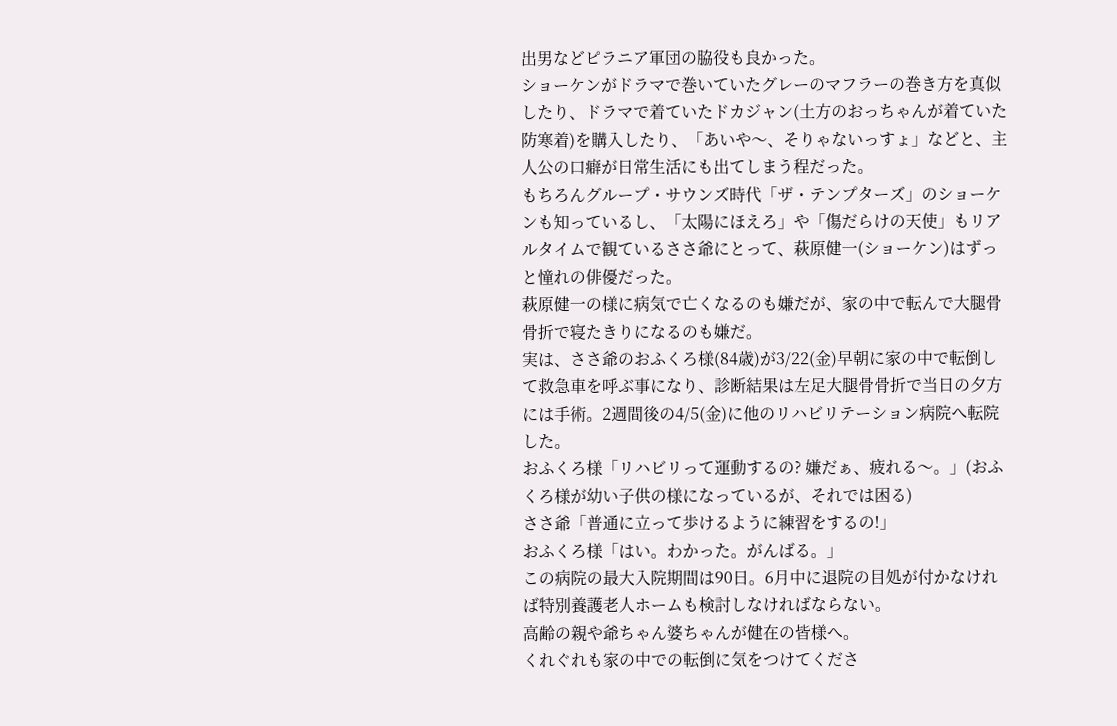出男などピラニア軍団の脇役も良かった。
ショーケンがドラマで巻いていたグレーのマフラーの巻き方を真似したり、ドラマで着ていたドカジャン(土方のおっちゃんが着ていた防寒着)を購入したり、「あいや〜、そりゃないっすょ」などと、主人公の口癖が日常生活にも出てしまう程だった。
もちろんグループ・サウンズ時代「ザ・テンプターズ」のショーケンも知っているし、「太陽にほえろ」や「傷だらけの天使」もリアルタイムで観ているささ爺にとって、萩原健一(ショーケン)はずっと憧れの俳優だった。
萩原健一の様に病気で亡くなるのも嫌だが、家の中で転んで大腿骨骨折で寝たきりになるのも嫌だ。
実は、ささ爺のおふくろ様(84歳)が3/22(金)早朝に家の中で転倒して救急車を呼ぶ事になり、診断結果は左足大腿骨骨折で当日の夕方には手術。2週間後の4/5(金)に他のリハビリテーション病院へ転院した。
おふくろ様「リハビリって運動するの? 嫌だぁ、疲れる〜。」(おふくろ様が幼い子供の様になっているが、それでは困る)
ささ爺「普通に立って歩けるように練習をするの!」
おふくろ様「はい。わかった。がんばる。」
この病院の最大入院期間は90日。6月中に退院の目処が付かなければ特別養護老人ホームも検討しなければならない。
高齢の親や爺ちゃん婆ちゃんが健在の皆様へ。
くれぐれも家の中での転倒に気をつけてくださ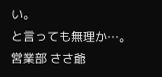い。
と言っても無理か…。
営業部 ささ爺